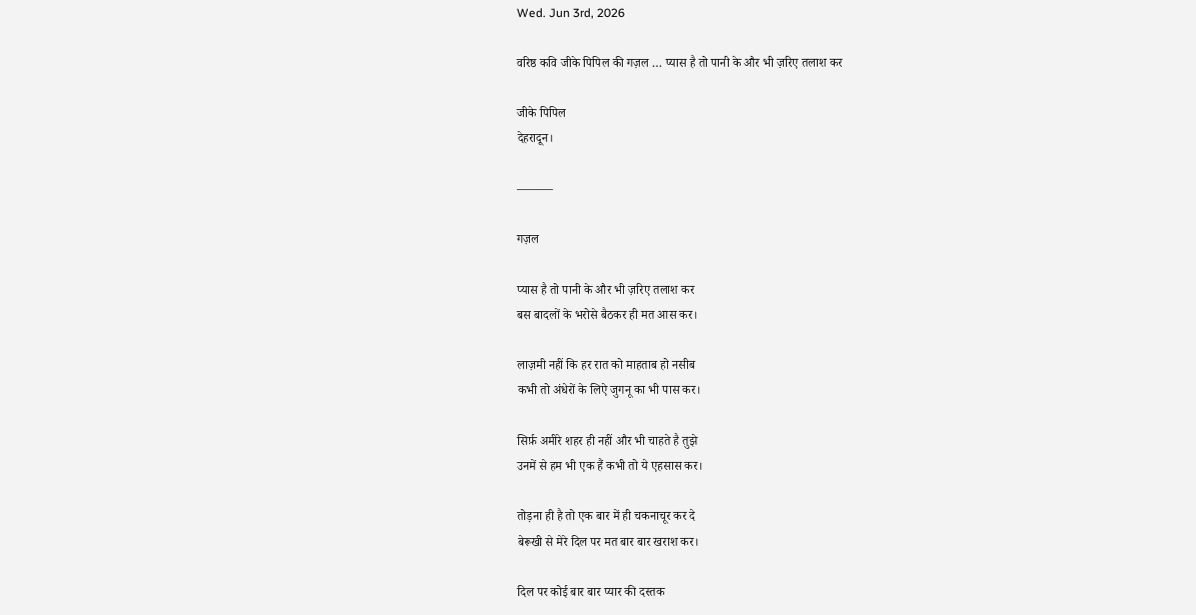Wed. Jun 3rd, 2026

वरिष्ठ कवि जीके पिपिल की गज़ल … प्यास है तो पानी के और भी ज़रिए तलाश कर

जीके पिपिल
देहरादून।

———

गज़ल

प्यास है तो पानी के और भी ज़रिए तलाश कर
बस बादलों के भरोसे बैठकर ही मत आस कर।

लाज़मी नहीं कि हर रात को माहताब हो नसीब
कभी तो अंधेरों के लिऐ जुगनू का भी पास कर।

सिर्फ़ अमीरे शहर ही नहीं और भी चाहते है तुझे
उनमें से हम भी एक हैं कभी तो ये एहसास कर।

तोड़ना ही है तो एक बार में ही चकनाचूर कर दे
बेरूखी से मेरे दिल पर मत बार बार खराश कर।

दिल पर कोई बार बार प्यार की दस्तक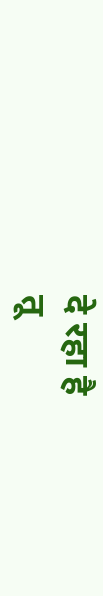दे रहा है
तू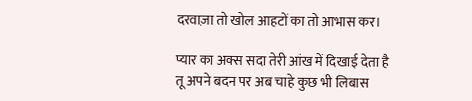दरवाज़ा तो खोल आहटों का तो आभास कर।

प्यार का अक्स सदा तेरी आंख में दिखाई देता है
तू अपने बदन पर अब चाहे कुछ भी लिबास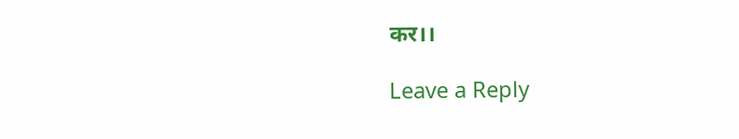कर।।

Leave a Reply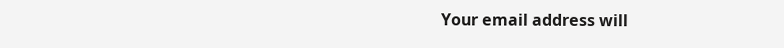Your email address will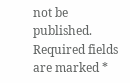not be published. Required fields are marked *